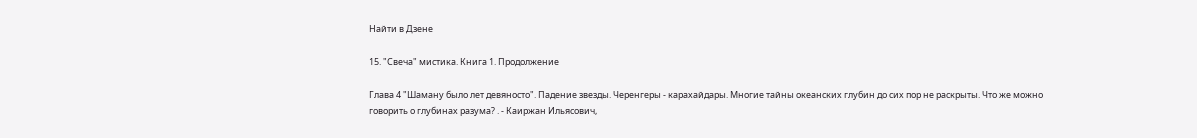Найти в Дзене

15. "Свеча" мистика. Книга 1. Продолжение

Глава 4 "Шаману было лет девяносто". Падение звезды. Черенгеры - карахайдары. Многие тайны океанских глубин до сих пор не раскрыты. Что же можно говорить о глубинах разума? . - Каиржан Ильясович,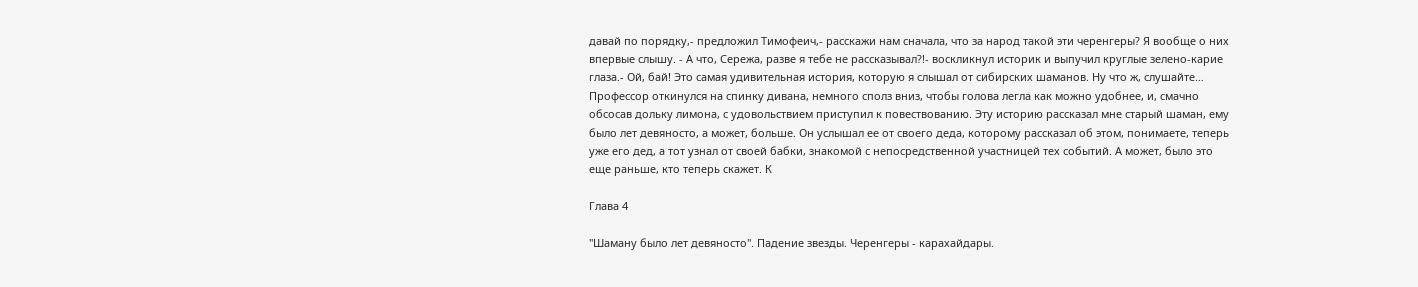давай по порядку,- предложил Тимофеич,- расскажи нам сначала, что за народ такой эти черенгеры? Я вообще о них впервые слышу. - А что, Сережа, разве я тебе не рассказывал?!- воскликнул историк и выпучил круглые зелено-карие глаза.- Ой, бай! Это самая удивительная история, которую я слышал от сибирских шаманов. Ну что ж, слушайте… Профессор откинулся на спинку дивана, немного сполз вниз, чтобы голова легла как можно удобнее, и, смачно обсосав дольку лимона, с удовольствием приступил к повествованию. Эту историю рассказал мне старый шаман, ему было лет девяносто, а может, больше. Он услышал ее от своего деда, которому рассказал об этом, понимаете, теперь уже его дед, а тот узнал от своей бабки, знакомой с непосредственной участницей тех событий. А может, было это еще раньше, кто теперь скажет. К

Глава 4

"Шаману было лет девяносто". Падение звезды. Черенгеры - карахайдары.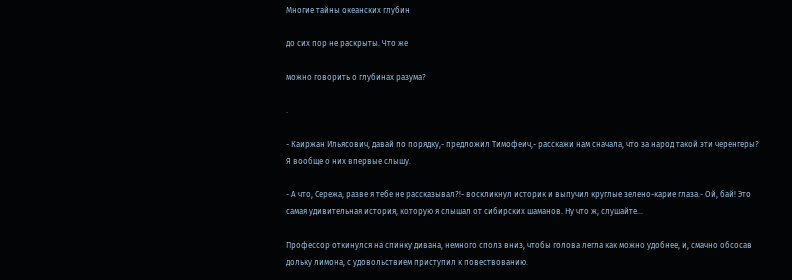Многие тайны океанских глубин

до сих пор не раскрыты. Что же

можно говорить о глубинах разума?

.

- Каиржан Ильясович, давай по порядку,- предложил Тимофеич,- расскажи нам сначала, что за народ такой эти черенгеры? Я вообще о них впервые слышу.

- А что, Сережа, разве я тебе не рассказывал?!- воскликнул историк и выпучил круглые зелено-карие глаза.- Ой, бай! Это самая удивительная история, которую я слышал от сибирских шаманов. Ну что ж, слушайте…

Профессор откинулся на спинку дивана, немного сполз вниз, чтобы голова легла как можно удобнее, и, смачно обсосав дольку лимона, с удовольствием приступил к повествованию.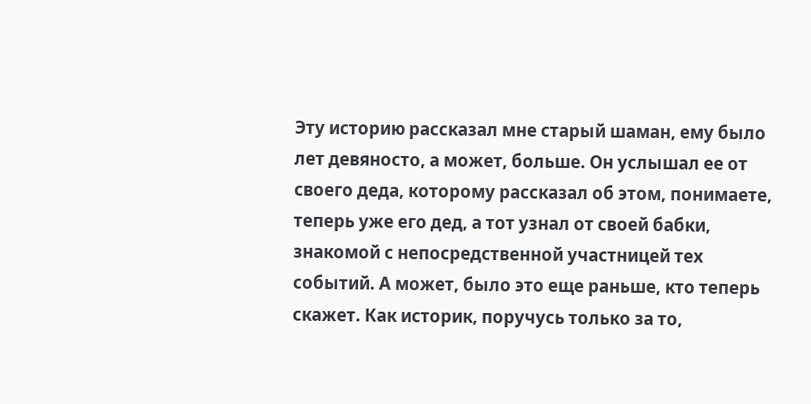Эту историю рассказал мне старый шаман, ему было лет девяносто, а может, больше. Он услышал ее от своего деда, которому рассказал об этом, понимаете, теперь уже его дед, а тот узнал от своей бабки, знакомой с непосредственной участницей тех событий. А может, было это еще раньше, кто теперь скажет. Как историк, поручусь только за то,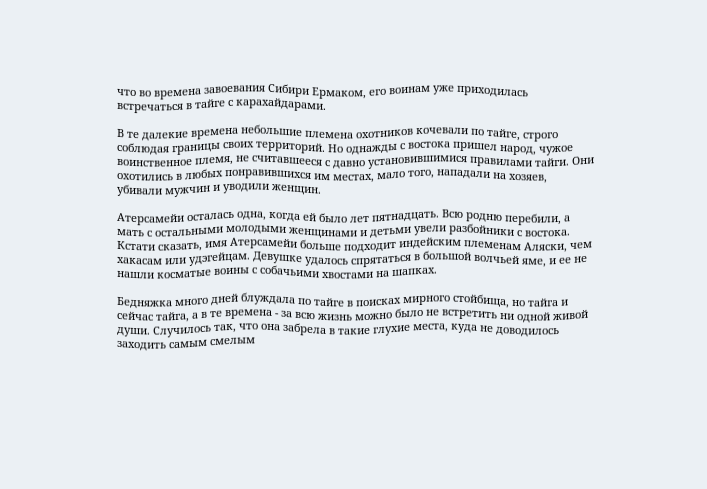что во времена завоевания Сибири Ермаком, его воинам уже приходилась встречаться в тайге с карахайдарами.

В те далекие времена небольшие племена охотников кочевали по тайге, строго соблюдая границы своих территорий. Но однажды с востока пришел народ, чужое воинственное племя, не считавшееся с давно установившимися правилами тайги. Они охотились в любых понравившихся им местах, мало того, нападали на хозяев, убивали мужчин и уводили женщин.

Атерсамейи осталась одна, когда ей было лет пятнадцать. Всю родню перебили, а мать с остальными молодыми женщинами и детьми увели разбойники с востока. Кстати сказать, имя Атерсамейи больше подходит индейским племенам Аляски, чем хакасам или удэгейцам. Девушке удалось спрятаться в большой волчьей яме, и ее не нашли косматые воины с собачьими хвостами на шапках.

Бедняжка много дней блуждала по тайге в поисках мирного стойбища, но тайга и сейчас тайга, а в те времена - за всю жизнь можно было не встретить ни одной живой души. Случилось так, что она забрела в такие глухие места, куда не доводилось заходить самым смелым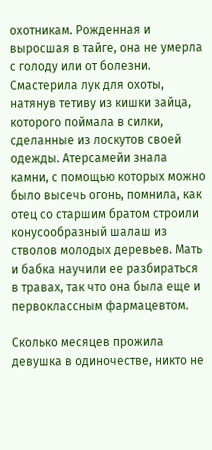охотникам. Рожденная и выросшая в тайге, она не умерла с голоду или от болезни. Смастерила лук для охоты, натянув тетиву из кишки зайца, которого поймала в силки, сделанные из лоскутов своей одежды. Атерсамейи знала камни, с помощью которых можно было высечь огонь, помнила, как отец со старшим братом строили конусообразный шалаш из стволов молодых деревьев. Мать и бабка научили ее разбираться в травах, так что она была еще и первоклассным фармацевтом.

Сколько месяцев прожила девушка в одиночестве, никто не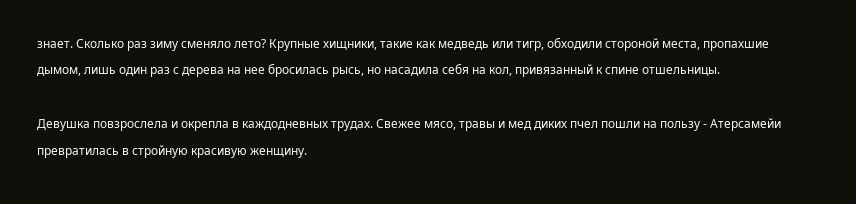знает. Сколько раз зиму сменяло лето? Крупные хищники, такие как медведь или тигр, обходили стороной места, пропахшие дымом, лишь один раз с дерева на нее бросилась рысь, но насадила себя на кол, привязанный к спине отшельницы.

Девушка повзрослела и окрепла в каждодневных трудах. Свежее мясо, травы и мед диких пчел пошли на пользу - Атерсамейи превратилась в стройную красивую женщину.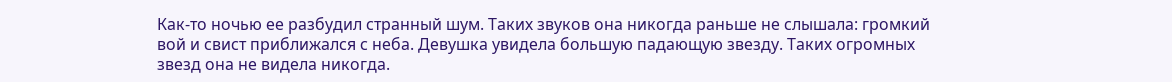Как-то ночью ее разбудил странный шум. Таких звуков она никогда раньше не слышала: громкий вой и свист приближался с неба. Девушка увидела большую падающую звезду. Таких огромных звезд она не видела никогда.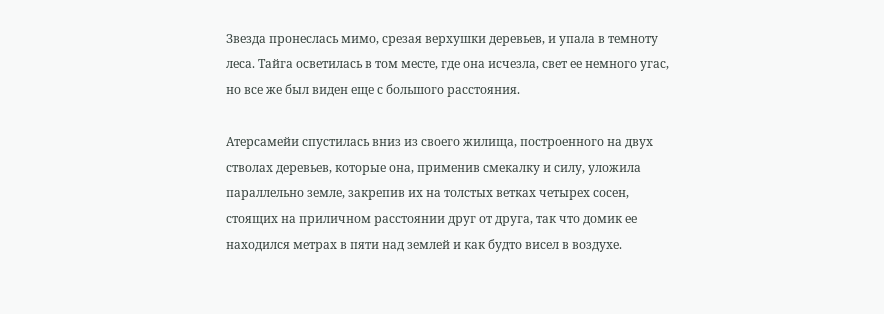Звезда пронеслась мимо, срезая верхушки деревьев, и упала в темноту леса. Тайга осветилась в том месте, где она исчезла, свет ее немного угас, но все же был виден еще с большого расстояния.

Атерсамейи спустилась вниз из своего жилища, построенного на двух стволах деревьев, которые она, применив смекалку и силу, уложила параллельно земле, закрепив их на толстых ветках четырех сосен, стоящих на приличном расстоянии друг от друга, так что домик ее находился метрах в пяти над землей и как будто висел в воздухе.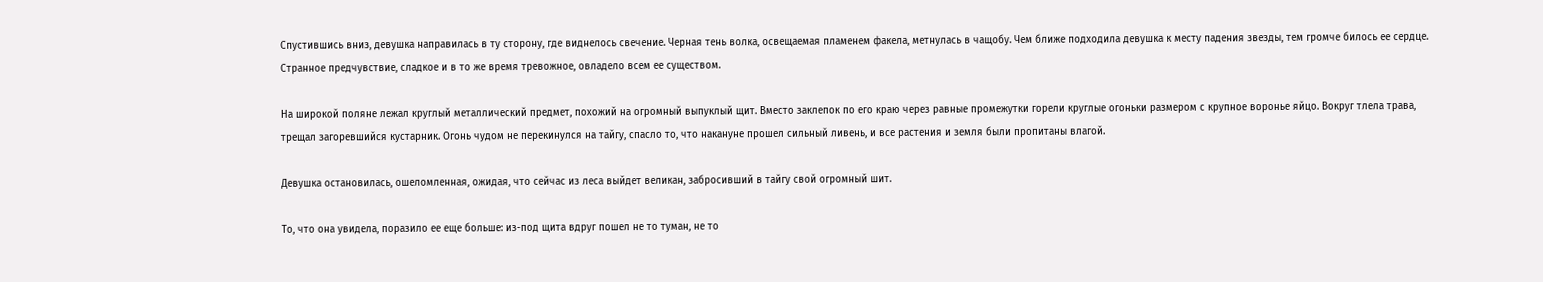Спустившись вниз, девушка направилась в ту сторону, где виднелось свечение. Черная тень волка, освещаемая пламенем факела, метнулась в чащобу. Чем ближе подходила девушка к месту падения звезды, тем громче билось ее сердце. Странное предчувствие, сладкое и в то же время тревожное, овладело всем ее существом.

На широкой поляне лежал круглый металлический предмет, похожий на огромный выпуклый щит. Вместо заклепок по его краю через равные промежутки горели круглые огоньки размером с крупное воронье яйцо. Вокруг тлела трава, трещал загоревшийся кустарник. Огонь чудом не перекинулся на тайгу, спасло то, что накануне прошел сильный ливень, и все растения и земля были пропитаны влагой.

Девушка остановилась, ошеломленная, ожидая, что сейчас из леса выйдет великан, забросивший в тайгу свой огромный шит.

То, что она увидела, поразило ее еще больше: из-под щита вдруг пошел не то туман, не то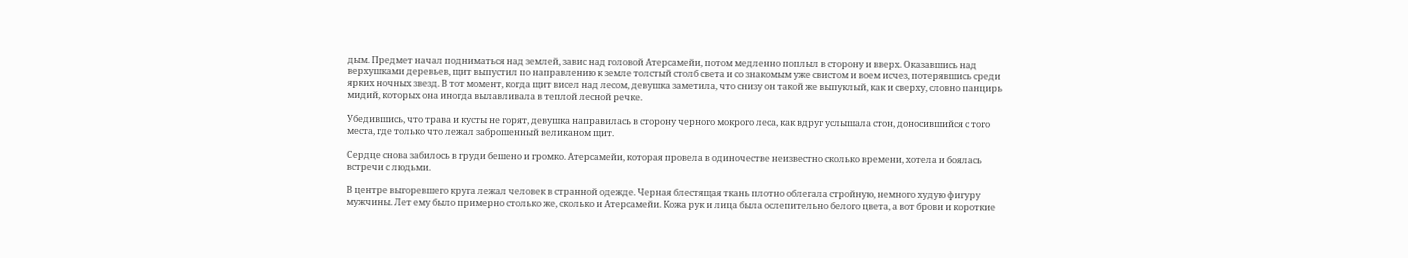дым. Предмет начал подниматься над землей, завис над головой Атерсамейи, потом медленно поплыл в сторону и вверх. Оказавшись над верхушками деревьев, щит выпустил по направлению к земле толстый столб света и со знакомым уже свистом и воем исчез, потерявшись среди ярких ночных звезд. В тот момент, когда щит висел над лесом, девушка заметила, что снизу он такой же выпуклый, как и сверху, словно панцирь мидий, которых она иногда вылавливала в теплой лесной речке.

Убедившись, что трава и кусты не горят, девушка направилась в сторону черного мокрого леса, как вдруг услышала стон, доносившийся с того места, где только что лежал заброшенный великаном щит.

Сердце снова забилось в груди бешено и громко. Атерсамейи, которая провела в одиночестве неизвестно сколько времени, хотела и боялась встречи с людьми.

В центре выгоревшего круга лежал человек в странной одежде. Черная блестящая ткань плотно облегала стройную, немного худую фигуру мужчины. Лет ему было примерно столько же, сколько и Атерсамейи. Кожа рук и лица была ослепительно белого цвета, а вот брови и короткие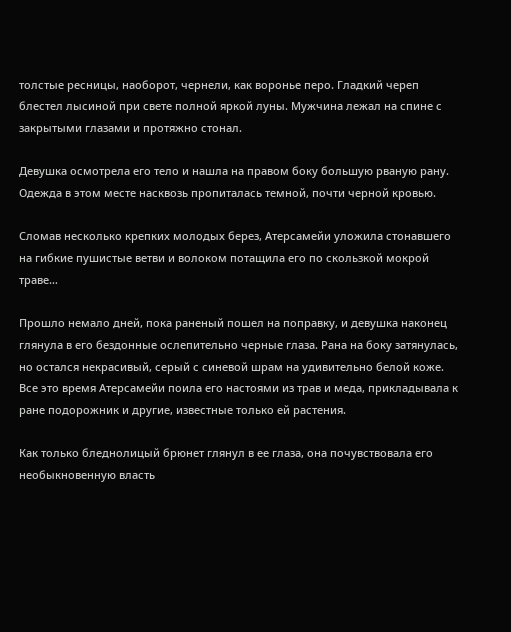толстые ресницы, наоборот, чернели, как воронье перо. Гладкий череп блестел лысиной при свете полной яркой луны. Мужчина лежал на спине с закрытыми глазами и протяжно стонал.

Девушка осмотрела его тело и нашла на правом боку большую рваную рану. Одежда в этом месте насквозь пропиталась темной, почти черной кровью.

Сломав несколько крепких молодых берез, Атерсамейи уложила стонавшего на гибкие пушистые ветви и волоком потащила его по скользкой мокрой траве…

Прошло немало дней, пока раненый пошел на поправку, и девушка наконец глянула в его бездонные ослепительно черные глаза. Рана на боку затянулась, но остался некрасивый, серый с синевой шрам на удивительно белой коже. Все это время Атерсамейи поила его настоями из трав и меда, прикладывала к ране подорожник и другие, известные только ей растения.

Как только бледнолицый брюнет глянул в ее глаза, она почувствовала его необыкновенную власть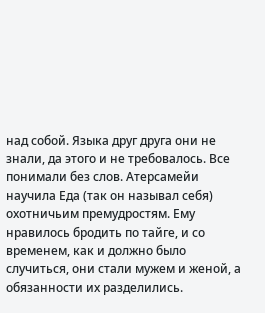над собой. Языка друг друга они не знали, да этого и не требовалось. Все понимали без слов. Атерсамейи научила Еда (так он называл себя) охотничьим премудростям. Ему нравилось бродить по тайге, и со временем, как и должно было случиться, они стали мужем и женой, а обязанности их разделились.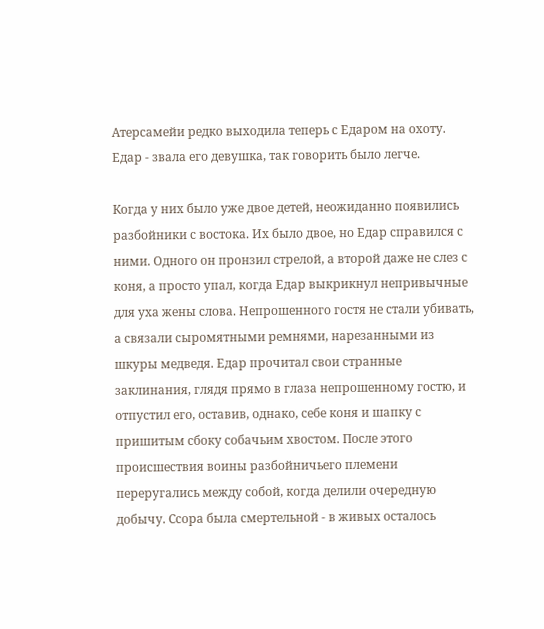Атерсамейи редко выходила теперь с Едаром на охоту. Едар - звала его девушка, так говорить было легче.

Когда у них было уже двое детей, неожиданно появились разбойники с востока. Их было двое, но Едар справился с ними. Одного он пронзил стрелой, а второй даже не слез с коня, а просто упал, когда Едар выкрикнул непривычные для уха жены слова. Непрошенного гостя не стали убивать, а связали сыромятными ремнями, нарезанными из шкуры медведя. Едар прочитал свои странные заклинания, глядя прямо в глаза непрошенному гостю, и отпустил его, оставив, однако, себе коня и шапку с пришитым сбоку собачьим хвостом. После этого происшествия воины разбойничьего племени переругались между собой, когда делили очередную добычу. Ссора была смертельной - в живых осталось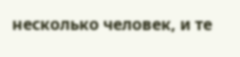несколько человек, и те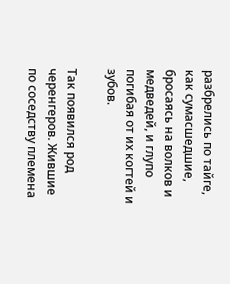разбрелись по тайге, как сумасшедшие, бросаясь на волков и медведей, и глупо погибая от их когтей и зубов.

Так появился род черенгеров. Жившие по соседству племена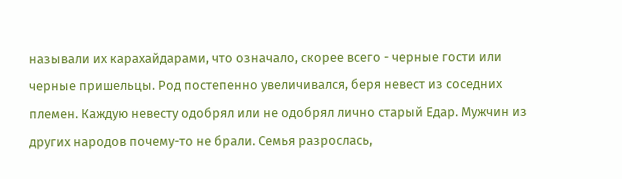называли их карахайдарами, что означало, скорее всего - черные гости или черные пришельцы. Род постепенно увеличивался, беря невест из соседних племен. Каждую невесту одобрял или не одобрял лично старый Едар. Мужчин из других народов почему-то не брали. Семья разрослась,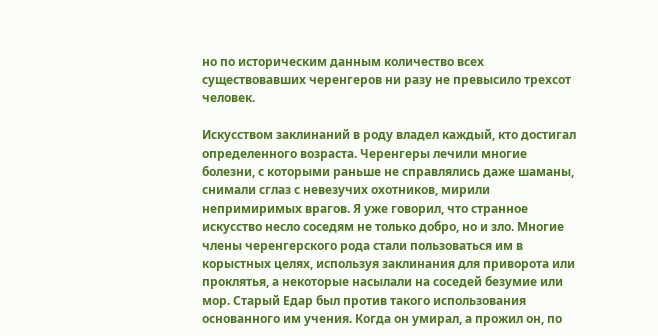но по историческим данным количество всех существовавших черенгеров ни разу не превысило трехсот человек.

Искусством заклинаний в роду владел каждый, кто достигал определенного возраста. Черенгеры лечили многие болезни, с которыми раньше не справлялись даже шаманы, снимали сглаз с невезучих охотников, мирили непримиримых врагов. Я уже говорил, что странное искусство несло соседям не только добро, но и зло. Многие члены черенгерского рода стали пользоваться им в корыстных целях, используя заклинания для приворота или проклятья, а некоторые насылали на соседей безумие или мор. Старый Едар был против такого использования основанного им учения. Когда он умирал, а прожил он, по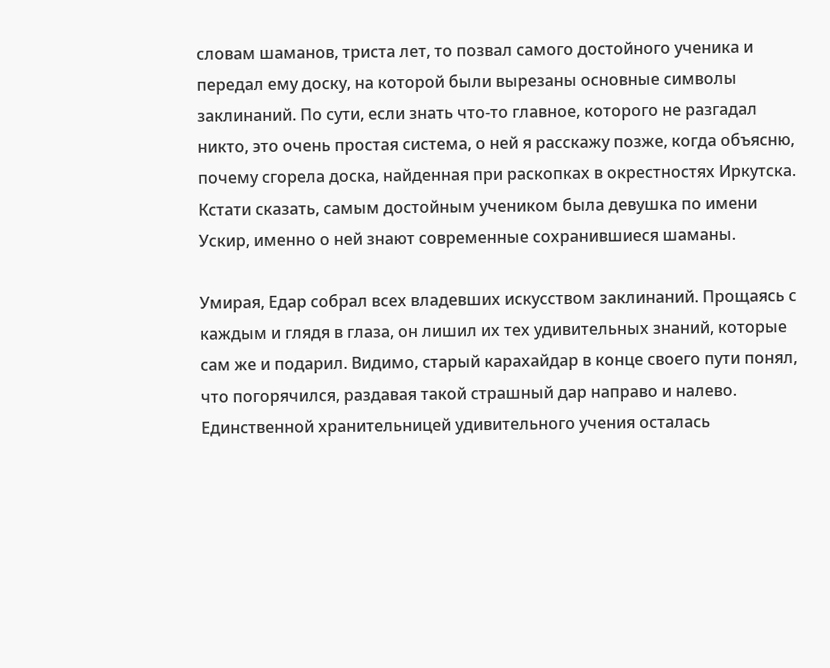словам шаманов, триста лет, то позвал самого достойного ученика и передал ему доску, на которой были вырезаны основные символы заклинаний. По сути, если знать что-то главное, которого не разгадал никто, это очень простая система, о ней я расскажу позже, когда объясню, почему сгорела доска, найденная при раскопках в окрестностях Иркутска. Кстати сказать, самым достойным учеником была девушка по имени Ускир, именно о ней знают современные сохранившиеся шаманы.

Умирая, Едар собрал всех владевших искусством заклинаний. Прощаясь с каждым и глядя в глаза, он лишил их тех удивительных знаний, которые сам же и подарил. Видимо, старый карахайдар в конце своего пути понял, что погорячился, раздавая такой страшный дар направо и налево. Единственной хранительницей удивительного учения осталась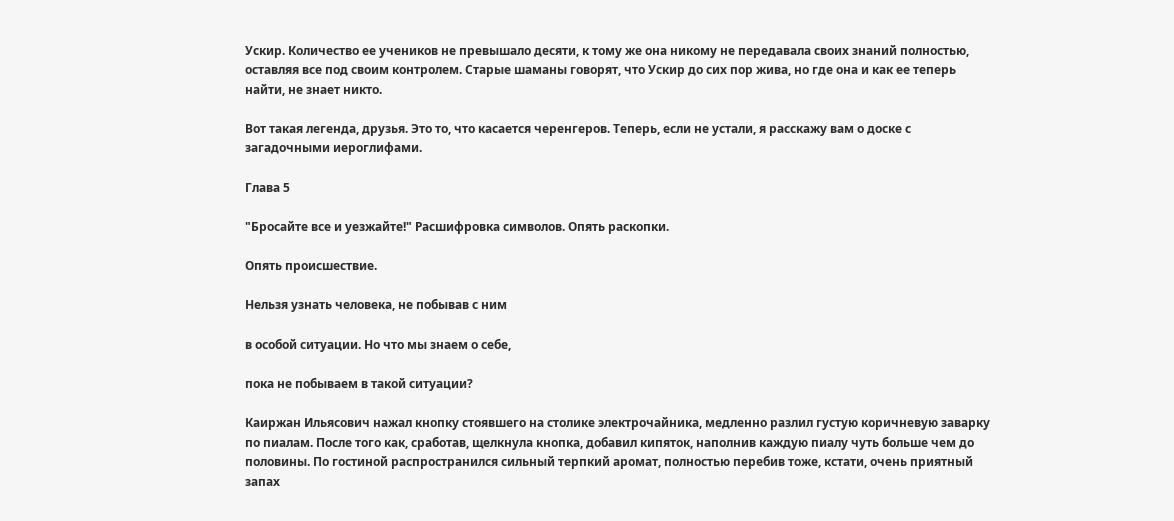Ускир. Количество ее учеников не превышало десяти, к тому же она никому не передавала своих знаний полностью, оставляя все под своим контролем. Старые шаманы говорят, что Ускир до сих пор жива, но где она и как ее теперь найти, не знает никто.

Вот такая легенда, друзья. Это то, что касается черенгеров. Теперь, если не устали, я расскажу вам о доске с загадочными иероглифами.

Глава 5

"Бросайте все и уезжайте!" Расшифровка символов. Опять раскопки.

Опять происшествие.

Нельзя узнать человека, не побывав с ним

в особой ситуации. Но что мы знаем о себе,

пока не побываем в такой ситуации?

Каиржан Ильясович нажал кнопку стоявшего на столике электрочайника, медленно разлил густую коричневую заварку по пиалам. После того как, сработав, щелкнула кнопка, добавил кипяток, наполнив каждую пиалу чуть больше чем до половины. По гостиной распространился сильный терпкий аромат, полностью перебив тоже, кстати, очень приятный запах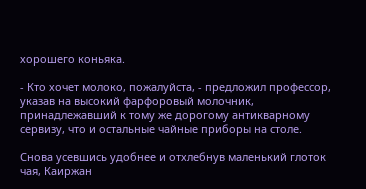хорошего коньяка.

- Кто хочет молоко, пожалуйста, - предложил профессор, указав на высокий фарфоровый молочник, принадлежавший к тому же дорогому антикварному сервизу, что и остальные чайные приборы на столе.

Снова усевшись удобнее и отхлебнув маленький глоток чая, Каиржан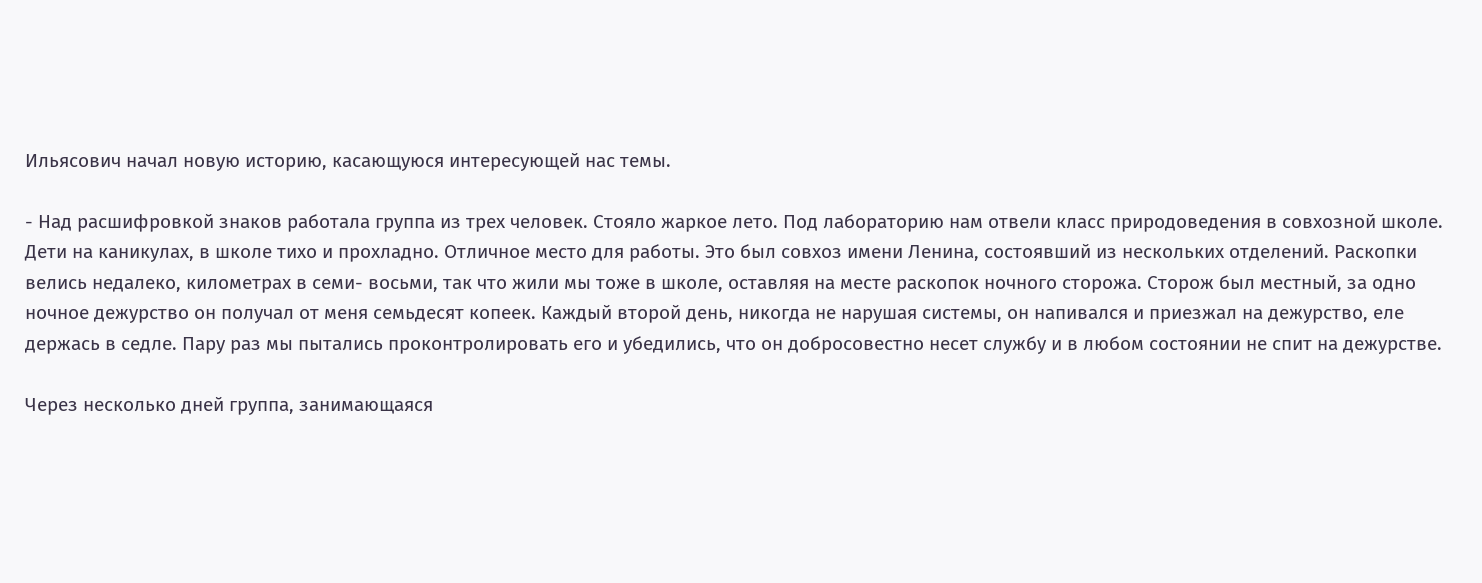Ильясович начал новую историю, касающуюся интересующей нас темы.

- Над расшифровкой знаков работала группа из трех человек. Стояло жаркое лето. Под лабораторию нам отвели класс природоведения в совхозной школе. Дети на каникулах, в школе тихо и прохладно. Отличное место для работы. Это был совхоз имени Ленина, состоявший из нескольких отделений. Раскопки велись недалеко, километрах в семи- восьми, так что жили мы тоже в школе, оставляя на месте раскопок ночного сторожа. Сторож был местный, за одно ночное дежурство он получал от меня семьдесят копеек. Каждый второй день, никогда не нарушая системы, он напивался и приезжал на дежурство, еле держась в седле. Пару раз мы пытались проконтролировать его и убедились, что он добросовестно несет службу и в любом состоянии не спит на дежурстве.

Через несколько дней группа, занимающаяся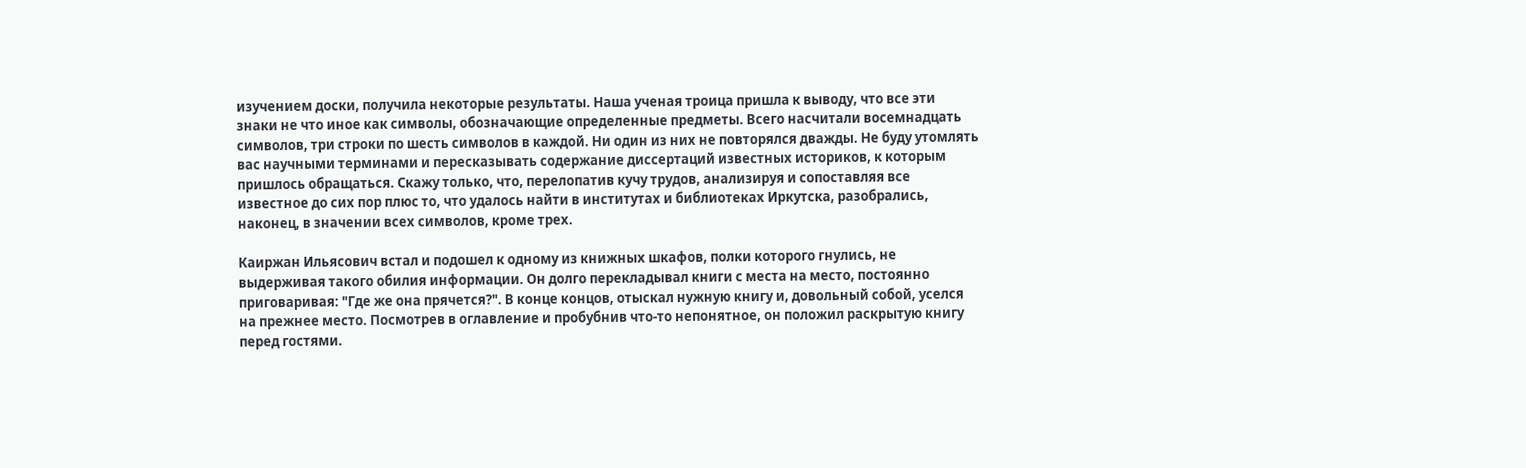изучением доски, получила некоторые результаты. Наша ученая троица пришла к выводу, что все эти знаки не что иное как символы, обозначающие определенные предметы. Всего насчитали восемнадцать символов, три строки по шесть символов в каждой. Ни один из них не повторялся дважды. Не буду утомлять вас научными терминами и пересказывать содержание диссертаций известных историков, к которым пришлось обращаться. Скажу только, что, перелопатив кучу трудов, анализируя и сопоставляя все известное до сих пор плюс то, что удалось найти в институтах и библиотеках Иркутска, разобрались, наконец, в значении всех символов, кроме трех.

Каиржан Ильясович встал и подошел к одному из книжных шкафов, полки которого гнулись, не выдерживая такого обилия информации. Он долго перекладывал книги с места на место, постоянно приговаривая: "Где же она прячется?". В конце концов, отыскал нужную книгу и, довольный собой, уселся на прежнее место. Посмотрев в оглавление и пробубнив что-то непонятное, он положил раскрытую книгу перед гостями.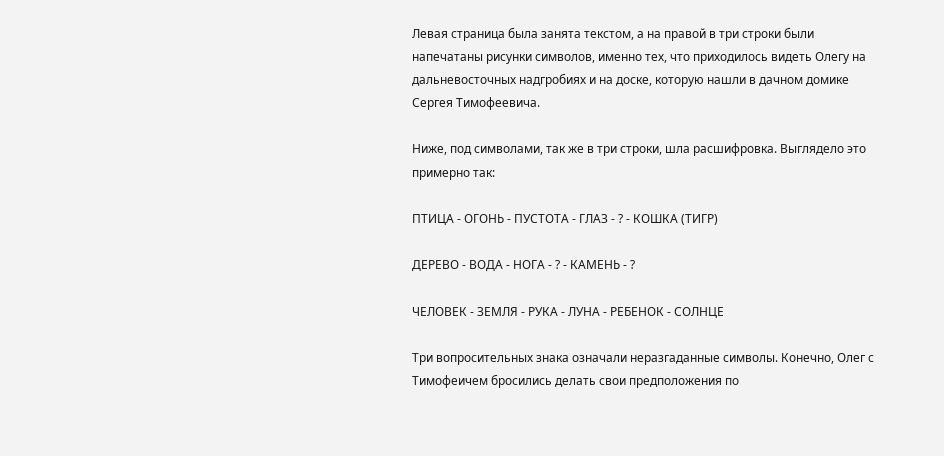Левая страница была занята текстом, а на правой в три строки были напечатаны рисунки символов, именно тех, что приходилось видеть Олегу на дальневосточных надгробиях и на доске, которую нашли в дачном домике Сергея Тимофеевича.

Ниже, под символами, так же в три строки, шла расшифровка. Выглядело это примерно так:

ПТИЦА - ОГОНЬ - ПУСТОТА - ГЛАЗ - ? - КОШКА (ТИГР)

ДЕРЕВО - ВОДА - НОГА - ? - КАМЕНЬ - ?

ЧЕЛОВЕК - ЗЕМЛЯ - РУКА - ЛУНА - РЕБЕНОК - СОЛНЦЕ

Три вопросительных знака означали неразгаданные символы. Конечно, Олег с Тимофеичем бросились делать свои предположения по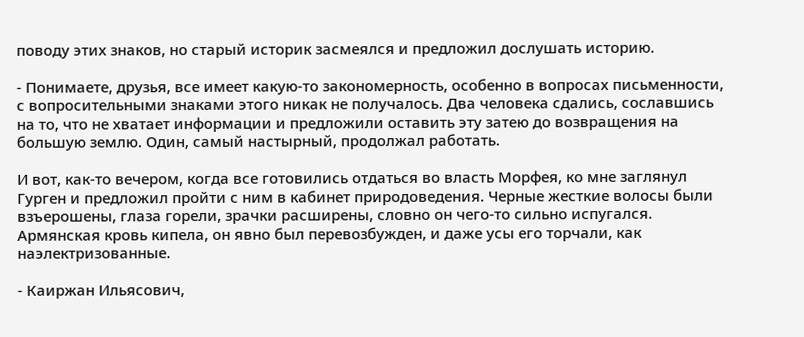поводу этих знаков, но старый историк засмеялся и предложил дослушать историю.

- Понимаете, друзья, все имеет какую-то закономерность, особенно в вопросах письменности, с вопросительными знаками этого никак не получалось. Два человека сдались, сославшись на то, что не хватает информации и предложили оставить эту затею до возвращения на большую землю. Один, самый настырный, продолжал работать.

И вот, как-то вечером, когда все готовились отдаться во власть Морфея, ко мне заглянул Гурген и предложил пройти с ним в кабинет природоведения. Черные жесткие волосы были взъерошены, глаза горели, зрачки расширены, словно он чего-то сильно испугался. Армянская кровь кипела, он явно был перевозбужден, и даже усы его торчали, как наэлектризованные.

- Каиржан Ильясович,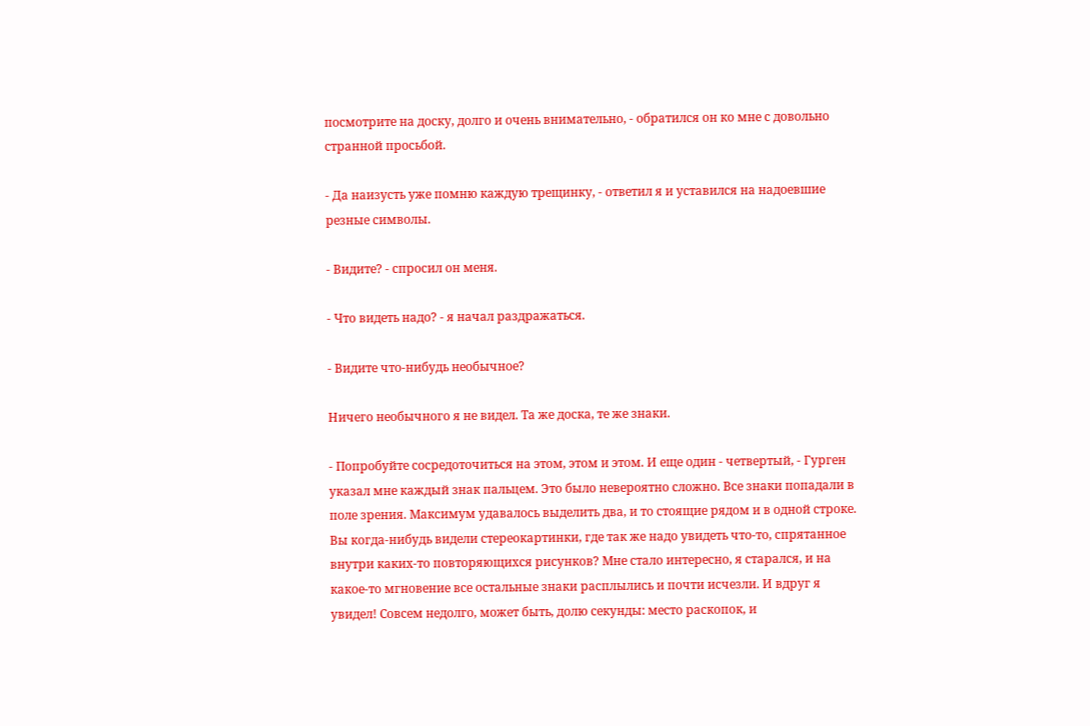посмотрите на доску, долго и очень внимательно, - обратился он ко мне с довольно странной просьбой.

- Да наизусть уже помню каждую трещинку, - ответил я и уставился на надоевшие резные символы.

- Видите? - спросил он меня.

- Что видеть надо? - я начал раздражаться.

- Видите что-нибудь необычное?

Ничего необычного я не видел. Та же доска, те же знаки.

- Попробуйте сосредоточиться на этом, этом и этом. И еще один - четвертый, - Гурген указал мне каждый знак пальцем. Это было невероятно сложно. Все знаки попадали в поле зрения. Максимум удавалось выделить два, и то стоящие рядом и в одной строке. Вы когда-нибудь видели стереокартинки, где так же надо увидеть что-то, спрятанное внутри каких-то повторяющихся рисунков? Мне стало интересно, я старался, и на какое-то мгновение все остальные знаки расплылись и почти исчезли. И вдруг я увидел! Совсем недолго, может быть, долю секунды: место раскопок, и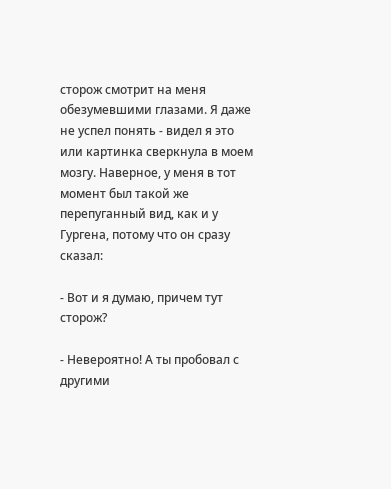сторож смотрит на меня обезумевшими глазами. Я даже не успел понять - видел я это или картинка сверкнула в моем мозгу. Наверное, у меня в тот момент был такой же перепуганный вид, как и у Гургена, потому что он сразу сказал:

- Вот и я думаю, причем тут сторож?

- Невероятно! А ты пробовал с другими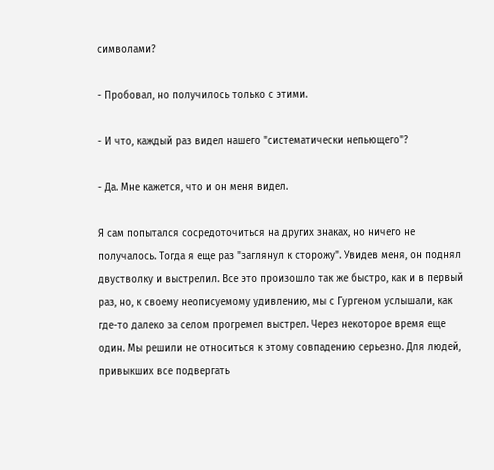символами?

- Пробовал, но получилось только с этими.

- И что, каждый раз видел нашего "систематически непьющего"?

- Да. Мне кажется, что и он меня видел.

Я сам попытался сосредоточиться на других знаках, но ничего не получалось. Тогда я еще раз "заглянул к сторожу". Увидев меня, он поднял двустволку и выстрелил. Все это произошло так же быстро, как и в первый раз, но, к своему неописуемому удивлению, мы с Гургеном услышали, как где-то далеко за селом прогремел выстрел. Через некоторое время еще один. Мы решили не относиться к этому совпадению серьезно. Для людей, привыкших все подвергать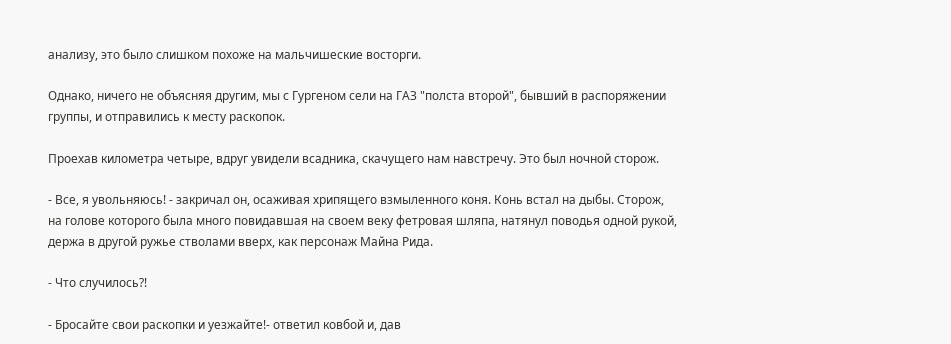анализу, это было слишком похоже на мальчишеские восторги.

Однако, ничего не объясняя другим, мы с Гургеном сели на ГАЗ "полста второй", бывший в распоряжении группы, и отправились к месту раскопок.

Проехав километра четыре, вдруг увидели всадника, скачущего нам навстречу. Это был ночной сторож.

- Все, я увольняюсь! - закричал он, осаживая хрипящего взмыленного коня. Конь встал на дыбы. Сторож, на голове которого была много повидавшая на своем веку фетровая шляпа, натянул поводья одной рукой, держа в другой ружье стволами вверх, как персонаж Майна Рида.

- Что случилось?!

- Бросайте свои раскопки и уезжайте!- ответил ковбой и, дав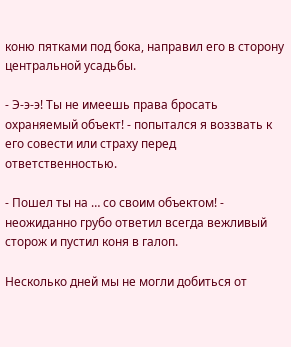коню пятками под бока, направил его в сторону центральной усадьбы.

- Э-э-э! Ты не имеешь права бросать охраняемый объект! - попытался я воззвать к его совести или страху перед ответственностью.

- Пошел ты на … со своим объектом! - неожиданно грубо ответил всегда вежливый сторож и пустил коня в галоп.

Несколько дней мы не могли добиться от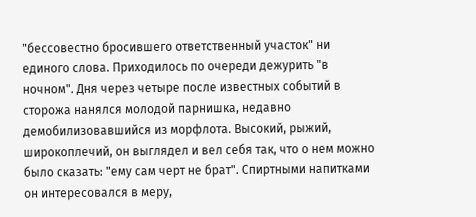"бессовестно бросившего ответственный участок" ни единого слова. Приходилось по очереди дежурить "в ночном". Дня через четыре после известных событий в сторожа нанялся молодой парнишка, недавно демобилизовавшийся из морфлота. Высокий, рыжий, широкоплечий, он выглядел и вел себя так, что о нем можно было сказать: "ему сам черт не брат". Спиртными напитками он интересовался в меру,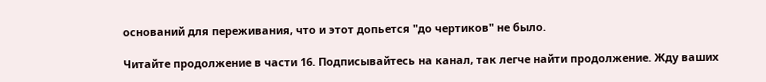оснований для переживания, что и этот допьется "до чертиков" не было.

Читайте продолжение в части 16. Подписывайтесь на канал, так легче найти продолжение. Жду ваших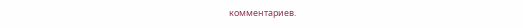комментариев.